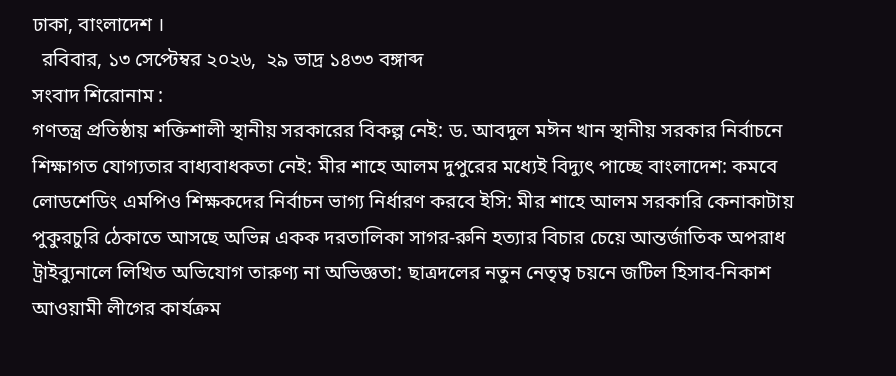ঢাকা, বাংলাদেশ ।
  রবিবার, ১৩ সেপ্টেম্বর ২০২৬,  ২৯ ভাদ্র ১৪৩৩ বঙ্গাব্দ
সংবাদ শিরোনাম :
গণতন্ত্র প্রতিষ্ঠায় শক্তিশালী স্থানীয় সরকারের বিকল্প নেই: ড. আবদুল মঈন খান স্থানীয় সরকার নির্বাচনে শিক্ষাগত যোগ্যতার বাধ্যবাধকতা নেই: মীর শাহে আলম দুপুরের মধ্যেই বিদ্যুৎ পাচ্ছে বাংলাদেশ: কমবে লোডশেডিং এমপিও শিক্ষকদের নির্বাচন ভাগ্য নির্ধারণ করবে ইসি: মীর শাহে আলম সরকারি কেনাকাটায় পুকুরচুরি ঠেকাতে আসছে অভিন্ন একক দরতালিকা সাগর-রুনি হত্যার বিচার চেয়ে আন্তর্জাতিক অপরাধ ট্রাইব্যুনালে লিখিত অভিযোগ তারুণ্য না অভিজ্ঞতা: ছাত্রদলের নতুন নেতৃত্ব চয়নে জটিল হিসাব-নিকাশ আওয়ামী লীগের কার্যক্রম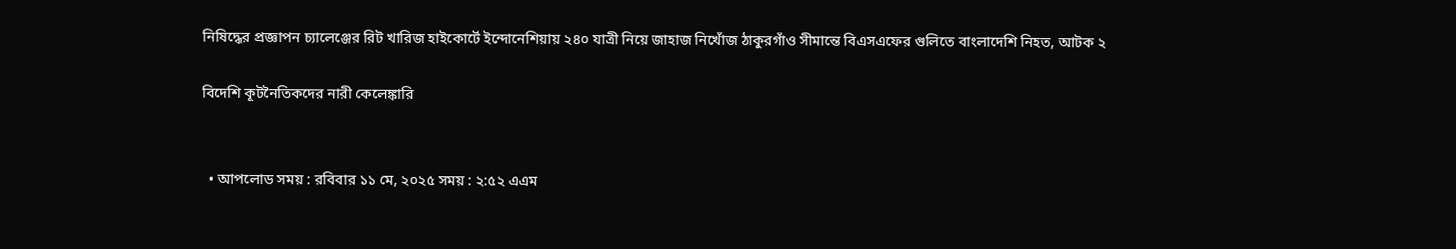নিষিদ্ধের প্রজ্ঞাপন চ্যালেঞ্জের রিট খারিজ হাইকোর্টে ইন্দোনেশিয়ায় ২৪০ যাত্রী নিয়ে জাহাজ নিখোঁজ ঠাকুরগাঁও সীমান্তে বিএসএফের গুলিতে বাংলাদেশি নিহত, আটক ২

বিদেশি কূটনৈতিকদের নারী কেলেঙ্কারি


  • আপলোড সময় : রবিবার ১১ মে, ২০২৫ সময় : ২:৫২ এএম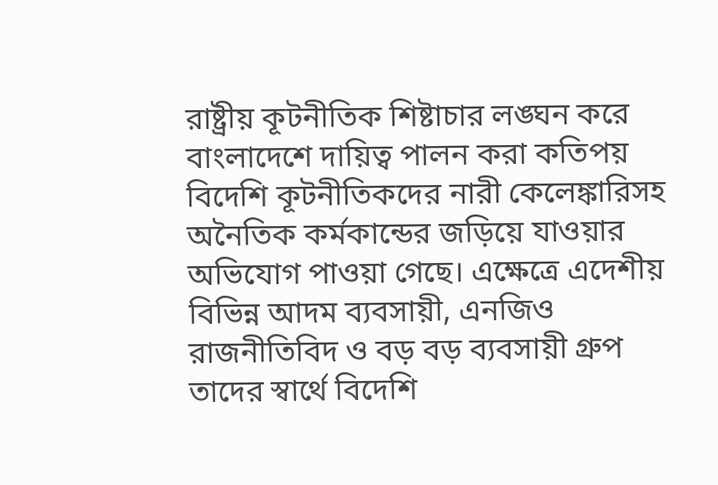রাষ্ট্রীয় কূটনীতিক শিষ্টাচার লঙ্ঘন করে বাংলাদেশে দায়িত্ব পালন করা কতিপয় বিদেশি কূটনীতিকদের নারী কেলেঙ্কারিসহ অনৈতিক কর্মকান্ডের জড়িয়ে যাওয়ার অভিযোগ পাওয়া গেছে। এক্ষেত্রে এদেশীয় বিভিন্ন আদম ব্যবসায়ী, এনজিও রাজনীতিবিদ ও বড় বড় ব্যবসায়ী গ্রুপ তাদের স্বার্থে বিদেশি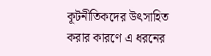কূটনীতিকদের উৎসাহিত করার কারণে এ ধরনের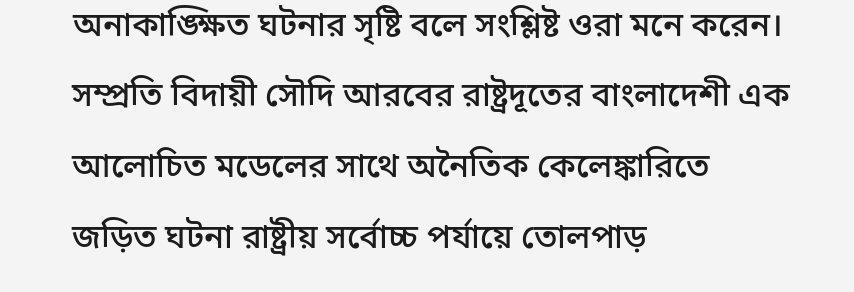অনাকাঙ্ক্ষিত ঘটনার সৃষ্টি বলে সংশ্লিষ্ট ওরা মনে করেন। সম্প্রতি বিদায়ী সৌদি আরবের রাষ্ট্রদূতের বাংলাদেশী এক আলোচিত মডেলের সাথে অনৈতিক কেলেঙ্কারিতে জড়িত ঘটনা রাষ্ট্রীয় সর্বোচ্চ পর্যায়ে তোলপাড়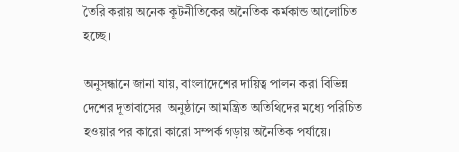তৈরি করায় অনেক কূটনীতিকের অনৈতিক কর্মকান্ড আলোচিত হচ্ছে।

অনুসন্ধানে জানা যায়, বাংলাদেশের দায়িত্ব পালন করা বিভিন্ন দেশের দূতাবাসের  অনুষ্ঠানে আমন্ত্রিত অতিথিদের মধ্যে পরিচিত হওয়ার পর কারো কারো সম্পর্ক গড়ায় অনৈতিক পর্যায়ে।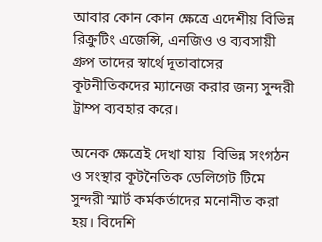আবার কোন কোন ক্ষেত্রে এদেশীয় বিভিন্ন রিক্রুটিং এজেন্সি, এনজিও ও ব্যবসায়ী গ্রুপ তাদের স্বার্থে দূতাবাসের কূটনীতিকদের ম্যানেজ করার জন্য সুন্দরী ট্রাম্প ব্যবহার করে।

অনেক ক্ষেত্রেই দেখা যায়  বিভিন্ন সংগঠন ও সংস্থার কূটনৈতিক ডেলিগেট টিমে সুন্দরী স্মার্ট কর্মকর্তাদের মনোনীত করা হয়। বিদেশি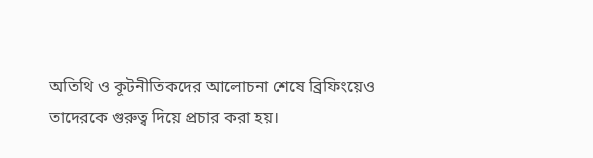অতিথি ও কূটনীতিকদের আলোচনা শেষে ব্রিফিংয়েও তাদেরকে গুরুত্ব দিয়ে প্রচার করা হয়।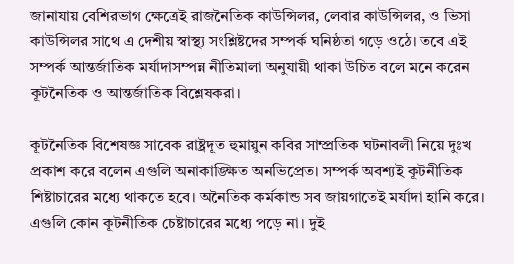জানাযায় বেশিরভাগ ক্ষেত্রেই রাজনৈতিক কাউন্সিলর, লেবার কাউন্সিলর, ও ভিসা কাউন্সিলর সাথে এ দেশীয় স্বাস্থ্য সংশ্লিষ্টদের সম্পর্ক ঘনিষ্ঠতা গড়ে ওঠে। তবে এই সম্পর্ক আন্তর্জাতিক মর্যাদাসম্পন্ন নীতিমালা অনুযায়ী থাকা উচিত বলে মনে করেন কূটনৈতিক ও আন্তর্জাতিক বিশ্লেষকরা।

কূটনৈতিক বিশেষজ্ঞ সাবেক রাষ্ট্রদূত হুমায়ুন কবির সাম্প্রতিক ঘটনাবলী নিয়ে দুঃখ প্রকাশ করে বলেন এগুলি অনাকাঙ্ক্ষিত অনভিপ্রেত। সম্পর্ক অবশ্যই কূটনীতিক শিষ্টাচারের মধ্যে থাকতে হবে। অনৈতিক কর্মকান্ড সব জায়গাতেই মর্যাদা হানি করে। এগুলি কোন কূটনীতিক চেষ্টাচারের মধ্যে পড়ে না। দুই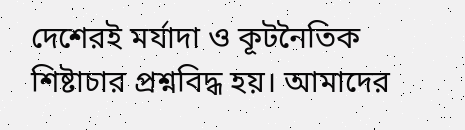দেশেরই মর্যাদা ও কূটনৈতিক শিষ্টাচার প্রশ্নবিদ্ধ হয়। আমাদের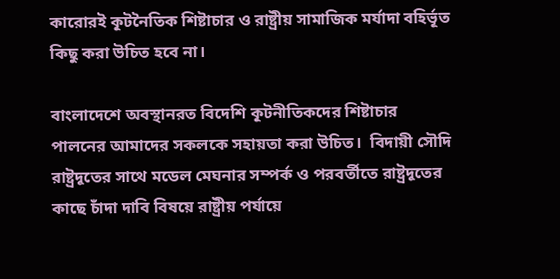কারোরই কূটনৈতিক শিষ্টাচার ও রাষ্ট্রীয় সামাজিক মর্যাদা বহির্ভূত কিছু করা উচিত হবে না।

বাংলাদেশে অবস্থানরত বিদেশি কূটনীতিকদের শিষ্টাচার পালনের আমাদের সকলকে সহায়তা করা উচিত।  বিদায়ী সৌদি রাষ্ট্রদূতের সাথে মডেল মেঘনার সম্পর্ক ও পরবর্তীতে রাষ্ট্রদূতের কাছে চাঁদা দাবি বিষয়ে রাষ্ট্রীয় পর্যায়ে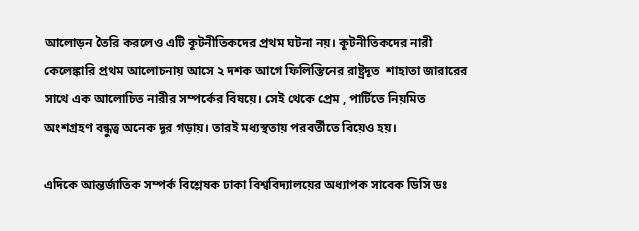আলোড়ন তৈরি করলেও এটি কূটনীতিকদের প্রথম ঘটনা নয়। কূটনীতিকদের নারী কেলেঙ্কারি প্রথম আলোচনায় আসে ২ দশক আগে ফিলিস্তিনের রাষ্ট্রদূত  শাহাতা জারারের সাথে এক আলোচিত নারীর সম্পর্কের বিষয়ে। সেই থেকে প্রেম , পার্টিতে নিয়মিত অংশগ্রহণ বন্ধুত্ব অনেক দূর গড়ায়। তারই মধ্যস্থতায় পরবর্তীতে বিয়েও হয়।

এদিকে আন্তর্জাতিক সম্পর্ক বিশ্লেষক ঢাকা বিশ্ববিদ্যালয়ের অধ্যাপক সাবেক ডিসি ডঃ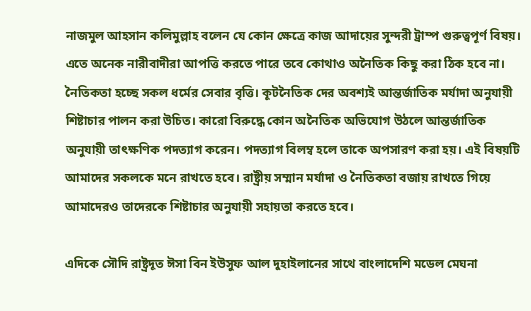নাজমুল আহসান কলিমুল্লাহ বলেন যে কোন ক্ষেত্রে কাজ আদায়ের সুন্দরী ট্রাম্প গুরুত্বপূর্ণ বিষয়। এতে অনেক নারীবাদীরা আপত্তি করতে পারে তবে কোথাও অনৈতিক কিছু করা ঠিক হবে না। নৈতিকতা হচ্ছে সকল ধর্মের সেবার বৃত্তি। কূটনৈতিক দের অবশ্যই আন্তর্জাতিক মর্যাদা অনুযায়ী শিষ্টাচার পালন করা উচিত। কারো বিরুদ্ধে কোন অনৈতিক অভিযোগ উঠলে আন্তর্জাতিক অনুযায়ী তাৎক্ষণিক পদত্যাগ করেন। পদত্যাগ বিলম্ব হলে তাকে অপসারণ করা হয়। এই বিষয়টি আমাদের সকলকে মনে রাখতে হবে। রাষ্ট্রীয় সম্মান মর্যাদা ও নৈতিকতা বজায় রাখতে গিয়ে আমাদেরও তাদেরকে শিষ্টাচার অনুযায়ী সহায়তা করতে হবে।

এদিকে সৌদি রাষ্ট্রদূত ঈসা বিন ইউসুফ আল দুহাইলানের সাথে বাংলাদেশি মডেল মেঘনা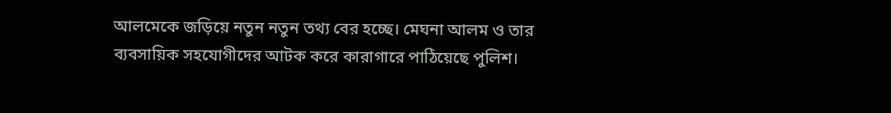আলমেকে জড়িয়ে নতুন নতুন তথ্য বের হচ্ছে। মেঘনা আলম ও তার ব্যবসায়িক সহযোগীদের আটক করে কারাগারে পাঠিয়েছে পুলিশ।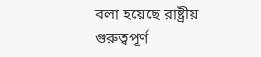বলা হয়েছে রাষ্ট্রীয় গুরুত্বপূর্ণ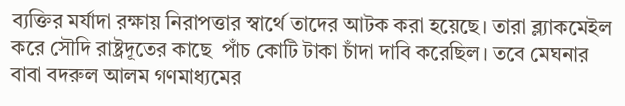ব্যক্তির মর্যাদা রক্ষায় নিরাপত্তার স্বার্থে তাদের আটক করা হয়েছে। তারা ব্ল্যাকমেইল করে সৌদি রাষ্ট্রদূতের কাছে  পাঁচ কোটি টাকা চাঁদা দাবি করেছিল। তবে মেঘনার বাবা বদরুল আলম গণমাধ্যমের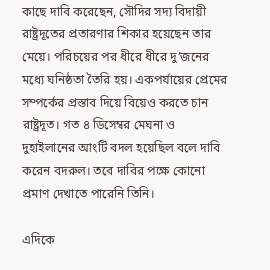কাছে দাবি করেছেন, সৌদির সদ্য বিদায়ী রাষ্ট্রদূতের প্রতারণার শিকার হয়েছেন তার মেয়ে। পরিচয়ের পর ধীরে ধীরে দু’জনের মধ্যে ঘনিষ্ঠতা তৈরি হয়। একপর্যায়ের প্রেমের সম্পর্কের প্রস্তাব দিয়ে বিয়েও করতে চান রাষ্ট্রদূত। গত ৪ ডিসেম্বর মেঘনা ও দুহাইলানের আংটি বদল হয়েছিল বলে দাবি করেন বদরুল। তবে দাবির পক্ষে কোনো প্রমাণ দেখাতে পারেনি তিনি।

এদিকে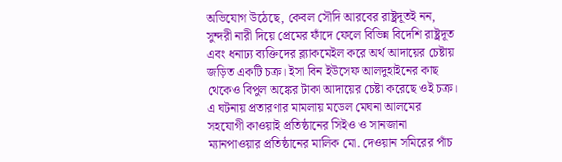অভিযোগ উঠেছে, কেবল সৌদি আরবের রাষ্ট্রদূতই নন, সুন্দরী নারী দিয়ে প্রেমের ফাঁদে ফেলে বিভিন্ন বিদেশি রাষ্ট্রদূত এবং ধনাঢ্য ব্যক্তিদের ব্ল্যাকমেইল করে অর্থ আদায়ের চেষ্টায় জড়িত একটি চক্র। ইসা বিন ইউসেফ আলদুহাইনের কাছ থেকেও বিপুল অঙ্কের টাকা আদায়ের চেষ্টা করেছে ওই চক্র। এ ঘটনায় প্রতারণার মামলায় মডেল মেঘনা আলমের সহযোগী কাওয়াই প্রতিষ্ঠানের সিইও ও সানজানা ম্যানপাওয়ার প্রতিষ্ঠানের মালিক মো. দেওয়ান সমিরের পাঁচ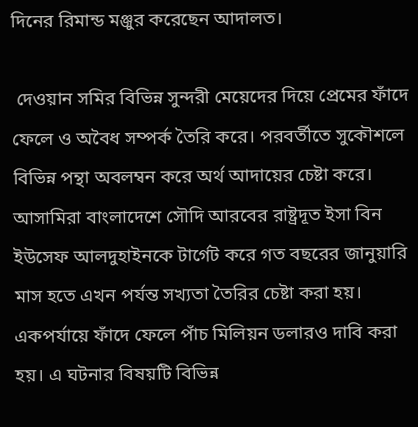দিনের রিমান্ড মঞ্জুর করেছেন আদালত।

 দেওয়ান সমির বিভিন্ন সুন্দরী মেয়েদের দিয়ে প্রেমের ফাঁদে ফেলে ও অবৈধ সম্পর্ক তৈরি করে। পরবর্তীতে সুকৌশলে বিভিন্ন পন্থা অবলম্বন করে অর্থ আদায়ের চেষ্টা করে। আসামিরা বাংলাদেশে সৌদি আরবের রাষ্ট্রদূত ইসা বিন ইউসেফ আলদুহাইনকে টার্গেট করে গত বছরের জানুয়ারি মাস হতে এখন পর্যন্ত সখ্যতা তৈরির চেষ্টা করা হয়। একপর্যায়ে ফাঁদে ফেলে পাঁচ মিলিয়ন ডলারও দাবি করা হয়। এ ঘটনার বিষয়টি বিভিন্ন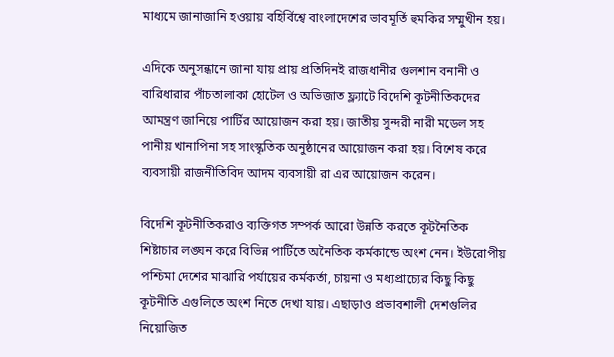মাধ্যমে জানাজানি হওয়ায় বহির্বিশ্বে বাংলাদেশের ভাবমূর্তি হুমকির সম্মুখীন হয়।

এদিকে অনুসন্ধানে জানা যায় প্রায় প্রতিদিনই রাজধানীর গুলশান বনানী ও বারিধারার পাঁচতালাকা হোটেল ও অভিজাত ফ্ল্যাটে বিদেশি কূটনীতিকদের আমন্ত্রণ জানিয়ে পার্টির আয়োজন করা হয়। জাতীয় সুন্দরী নারী মডেল সহ পানীয় খানাপিনা সহ সাংস্কৃতিক অনুষ্ঠানের আয়োজন করা হয়। বিশেষ করে ব্যবসায়ী রাজনীতিবিদ আদম ব্যবসায়ী রা এর আয়োজন করেন।

বিদেশি কূটনীতিকরাও ব্যক্তিগত সম্পর্ক আরো উন্নতি করতে কূটনৈতিক শিষ্টাচার লঙ্ঘন করে বিভিন্ন পার্টিতে অনৈতিক কর্মকান্ডে অংশ নেন। ইউরোপীয় পশ্চিমা দেশের মাঝারি পর্যায়ের কর্মকর্তা, চায়না ও মধ্যপ্রাচ্যের কিছু কিছু কূটনীতি এগুলিতে অংশ নিতে দেখা যায়। এছাড়াও প্রভাবশালী দেশগুলির নিয়োজিত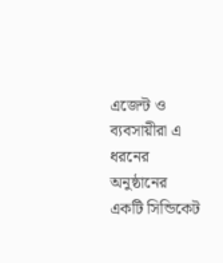এজেন্ট ও ব্যবসায়ীরা এ ধরনের অনুষ্ঠানের একটি সিন্ডিকেট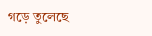গড়ে তুলেছে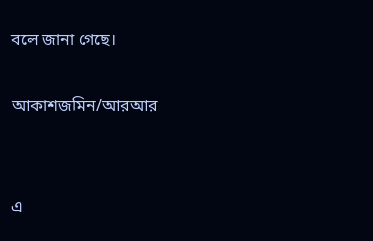বলে জানা গেছে।

আকাশজমিন/আরআর


এ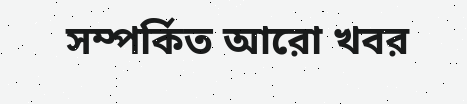সম্পর্কিত আরো খবর